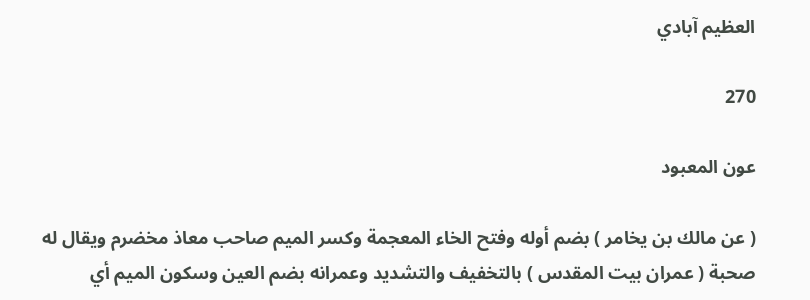العظيم آبادي

270

عون المعبود

( عن مالك بن يخامر ) بضم أوله وفتح الخاء المعجمة وكسر الميم صاحب معاذ مخضرم ويقال له صحبة ( عمران بيت المقدس ) بالتخفيف والتشديد وعمرانه بضم العين وسكون الميم أي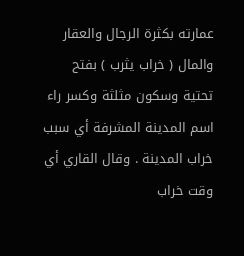عمارته بكثرة الرجال والعقار والمال ( خراب يثرب ) بفتح تحتية وسكون مثلثة وكسر راء اسم المدينة المشرفة أي سبب خراب المدينة . وقال القاري أي وقت خراب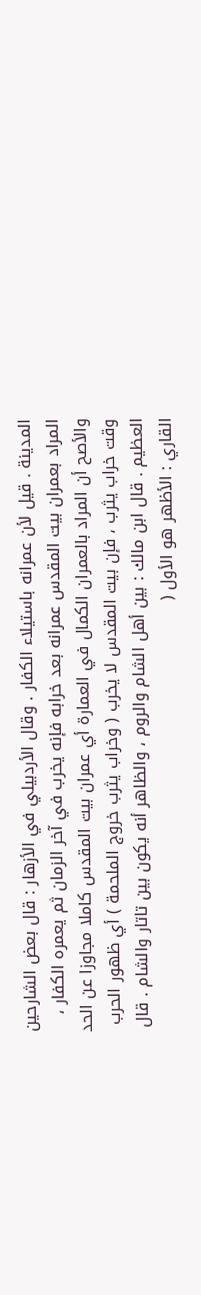المدينة . قيل لأن عمرانه باستيلاء الكفار . وقال الأردبيلي في الأزهار : قال بعض الشارحين المراد بعمران بيت المقدس عمرانه بعد خرابه فإنه يخرب في آخر الزمان ثم يعمره الكفار ، والأصح أن المراد بالعمران الكمال في العمارة أي عمران بيت المقدس كاملا مجاوزا عن الحد وقت خراب يثرب ، فإن بيت المقدس لا يخرب ( وخراب يثرب خروج الملحمة ) أي ظهور الحرب العظيم . قال ابن مالك : بين أهل الشام والروم ، والظاهر أنه يكون بين تاتار والشام . قال القاري : الأظهر هو الأول (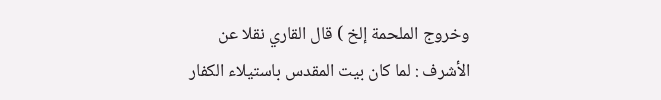وخروج الملحمة إلخ ) قال القاري نقلا عن الأشرف : لما كان بيت المقدس باستيلاء الكفار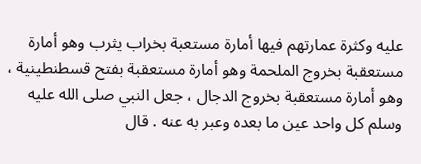عليه وكثرة عمارتهم فيها أمارة مستعبة بخراب يثرب وهو أمارة مستعقبة بخروج الملحمة وهو أمارة مستعقبة بفتح قسطنطينية ، وهو أمارة مستعقبة بخروج الدجال ، جعل النبي صلى الله عليه وسلم كل واحد عين ما بعده وعبر به عنه . قال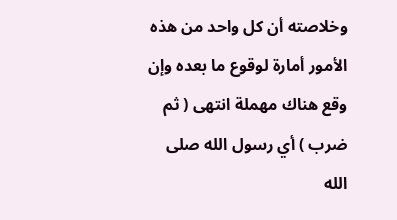وخلاصته أن كل واحد من هذه الأمور أمارة لوقوع ما بعده وإن وقع هناك مهملة انتهى ( ثم ضرب ) أي رسول الله صلى الله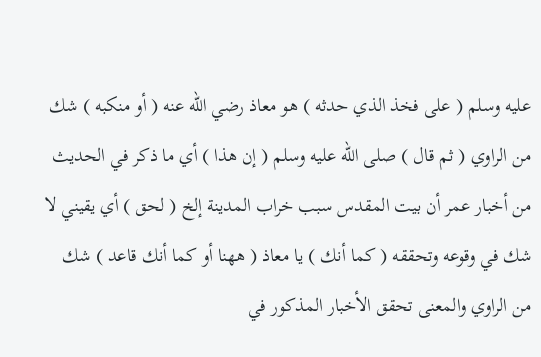عليه وسلم ( على فخذ الذي حدثه ) هو معاذ رضي الله عنه ( أو منكبه ) شك من الراوي ( ثم قال ) صلى الله عليه وسلم ( إن هذا ) أي ما ذكر في الحديث من أخبار عمر أن بيت المقدس سبب خراب المدينة إلخ ( لحق ) أي يقيني لا شك في وقوعه وتحققه ( كما أنك ) يا معاذ ( ههنا أو كما أنك قاعد ) شك من الراوي والمعنى تحقق الأخبار المذكور في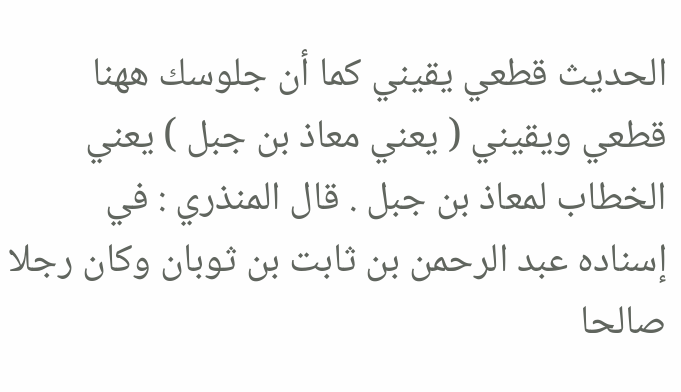الحديث قطعي يقيني كما أن جلوسك ههنا قطعي ويقيني ( يعني معاذ بن جبل ) يعني الخطاب لمعاذ بن جبل . قال المنذري : في إسناده عبد الرحمن بن ثابت بن ثوبان وكان رجلا صالحا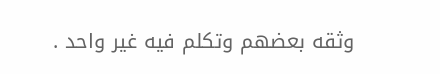وثقه بعضهم وتكلم فيه غير واحد .